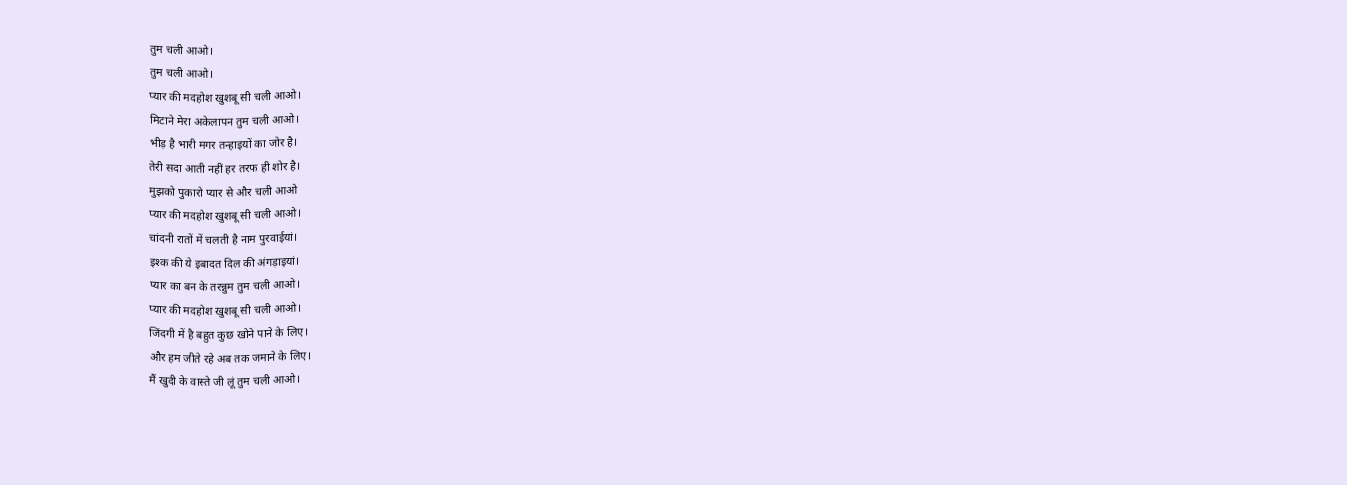तुम चली आओ।
तुम चली आओ।
प्यार की मदहोश खुशबू सी चली आओ।
मिटाने मेरा अकेलापन तुम चली आओ।
भीड़ है भारी मगर तन्हाइयों का जोर है।
तेरी सदा आती नहीं हर तरफ ही शोर है।
मुझको पुकारो प्यार से और चली आओ
प्यार की मदहोश खुशबू सी चली आओ।
चांदनी रातों में चलती है नाम पुरवाईयां।
इश्क की ये इबादत दिल की अंगड़ाइयां।
प्यार का बन के तरन्नुम तुम चली आओ।
प्यार की मदहोश खुशबू सी चली आओ।
जिंदगी में है बहुत कुछ खोने पाने के लिए।
और हम जीते रहे अब तक जमाने के लिए।
मैं खुदी के वास्ते जी लूं तुम चली आओ।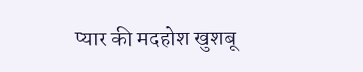प्यार की मदहोश खुशबू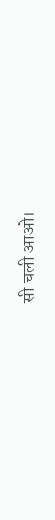सी चली आओ।